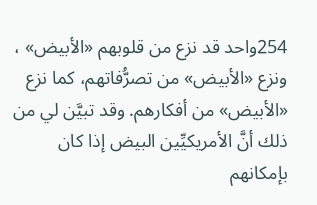254واحد قد نزع من قلوبهم «الأبيض» ، ونزع «الأبيض» من تصرُّفاتهم، كما نزع «الأبيض» من أفكارهم. وقد تبيَّن لي من ذلك أنَّ الأمريكيِّين البيض إذا كان بإمكانهم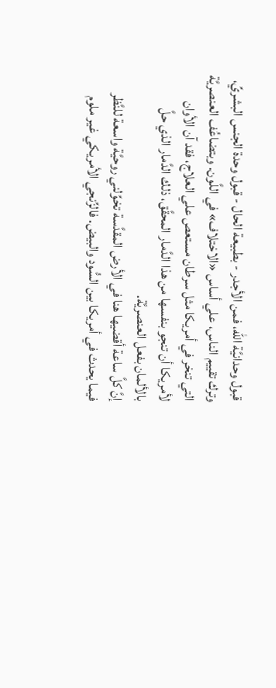قبول وحدانيَّة الله، فمن الأجدر - بطبيعة الحال - قبول وحدة الجنس البشريِّ، وترك تقييم الناس، علي أساس «الاختلاف» في اللَّون. وبتضاعُف العنصريَّة التي تنخر في أمريكا مثل سرطان مستعص علي العلاج، فقد آن الأوان لأمريكا أن تنجو بنفسها من هذا الدَّمار المحقَّق، ذلك الدَّمار الذي حلَّ بالألمان بفعل العنصريَّة.
إنَّ كلَّ ساعة أقضيها هنا في الأرض المقدَّسة تخوِّلني روحيَّة واسعة للنَّظر فيما يحدث في أمريكا بين السُّود والبيض. فالزِّنجي الأمريكي غير ملوم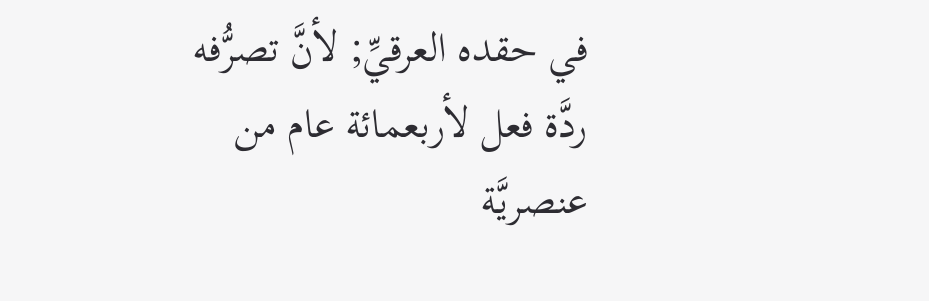في حقده العرقيِّ; لأنَّ تصرُّفه ردَّة فعل لأربعمائة عام من عنصريَّة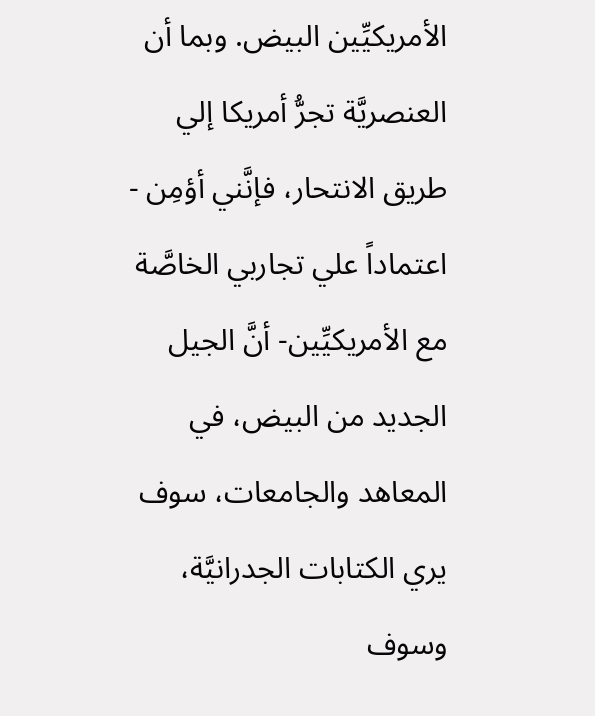الأمريكيِّين البيض. وبما أن العنصريَّة تجرُّ أمريكا إلي طريق الانتحار، فإنَّني أؤمِن - اعتماداً علي تجاربي الخاصَّة مع الأمريكيِّين- أنَّ الجيل الجديد من البيض، في المعاهد والجامعات، سوف يري الكتابات الجدرانيَّة، وسوف